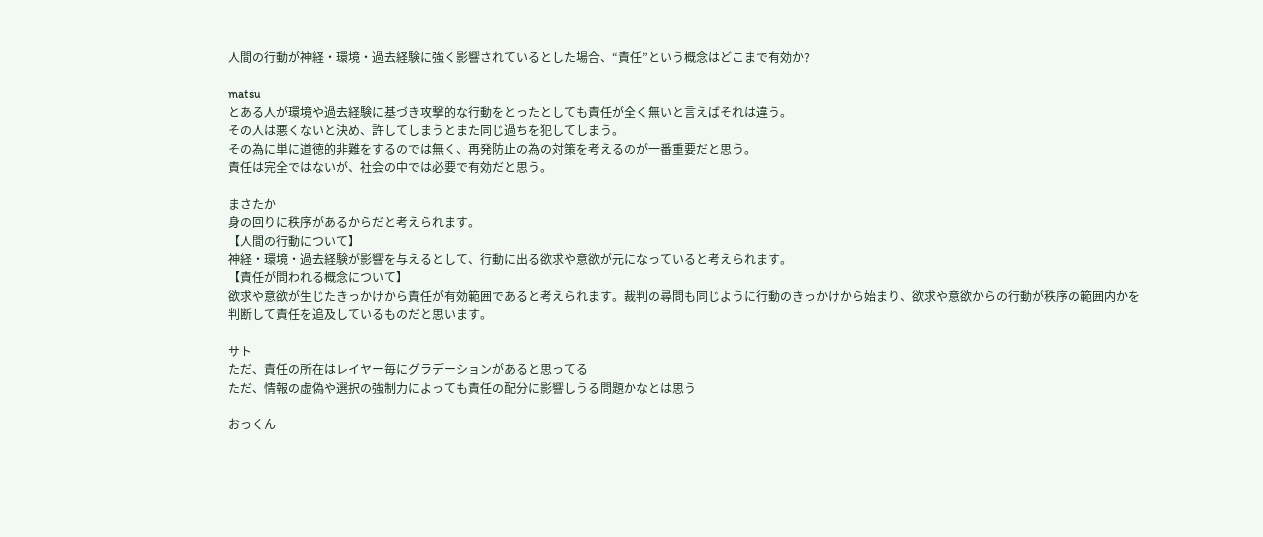人間の行動が神経・環境・過去経験に強く影響されているとした場合、“責任”という概念はどこまで有効か?

matsu
とある人が環境や過去経験に基づき攻撃的な行動をとったとしても責任が全く無いと言えばそれは違う。
その人は悪くないと決め、許してしまうとまた同じ過ちを犯してしまう。
その為に単に道徳的非難をするのでは無く、再発防止の為の対策を考えるのが一番重要だと思う。
責任は完全ではないが、社会の中では必要で有効だと思う。

まさたか
身の回りに秩序があるからだと考えられます。
【人間の行動について】
神経・環境・過去経験が影響を与えるとして、行動に出る欲求や意欲が元になっていると考えられます。
【責任が問われる概念について】
欲求や意欲が生じたきっかけから責任が有効範囲であると考えられます。裁判の尋問も同じように行動のきっかけから始まり、欲求や意欲からの行動が秩序の範囲内かを判断して責任を追及しているものだと思います。

サト
ただ、責任の所在はレイヤー毎にグラデーションがあると思ってる
ただ、情報の虚偽や選択の強制力によっても責任の配分に影響しうる問題かなとは思う

おっくん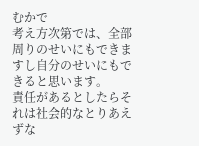むかで
考え方次第では、全部周りのせいにもできますし自分のせいにもできると思います。
責任があるとしたらそれは社会的なとりあえずな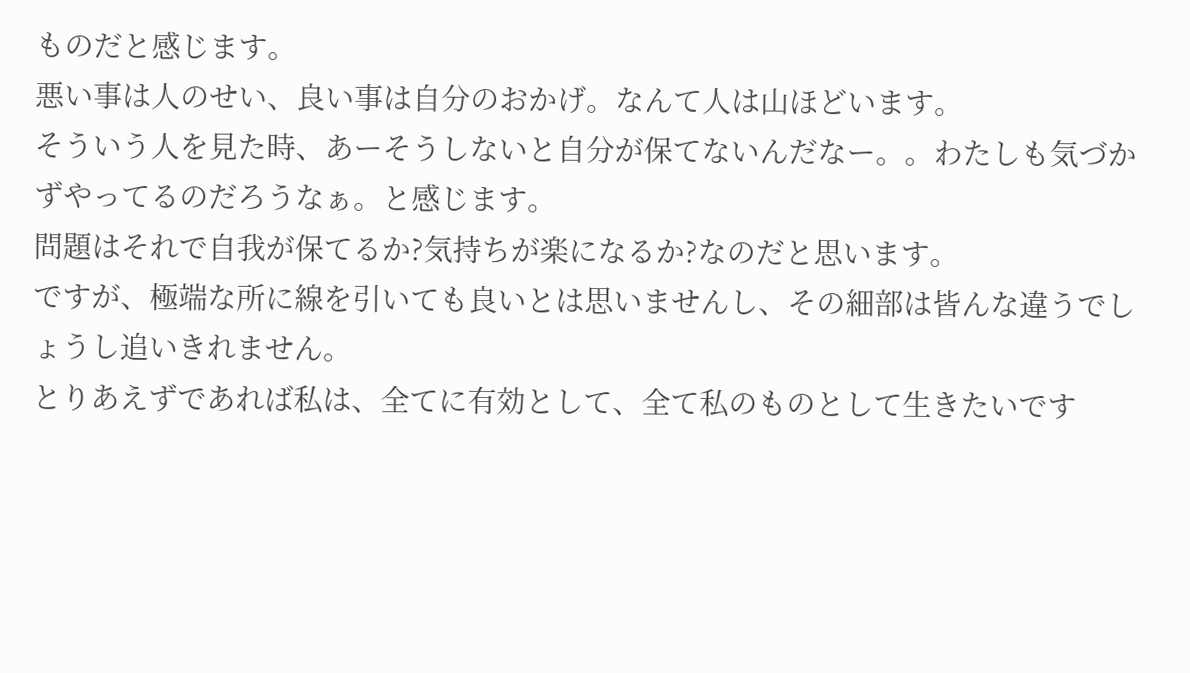ものだと感じます。
悪い事は人のせい、良い事は自分のおかげ。なんて人は山ほどいます。
そういう人を見た時、あーそうしないと自分が保てないんだなー。。わたしも気づかずやってるのだろうなぁ。と感じます。
問題はそれで自我が保てるか?気持ちが楽になるか?なのだと思います。
ですが、極端な所に線を引いても良いとは思いませんし、その細部は皆んな違うでしょうし追いきれません。
とりあえずであれば私は、全てに有効として、全て私のものとして生きたいです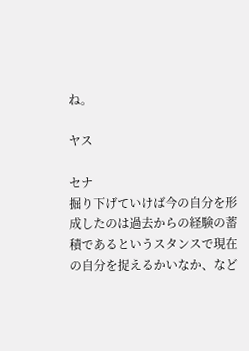ね。

ヤス

セナ
掘り下げていけば今の自分を形成したのは過去からの経験の蓄積であるというスタンスで現在の自分を捉えるかいなか、など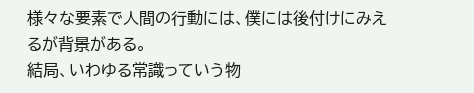様々な要素で人間の行動には、僕には後付けにみえるが背景がある。
結局、いわゆる常識っていう物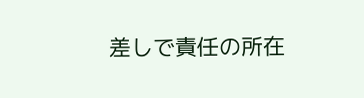差しで責任の所在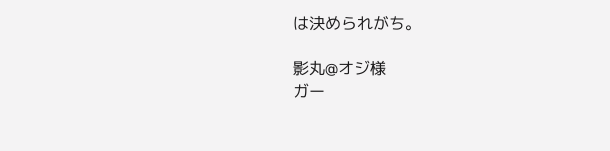は決められがち。

影丸@オジ様
ガー